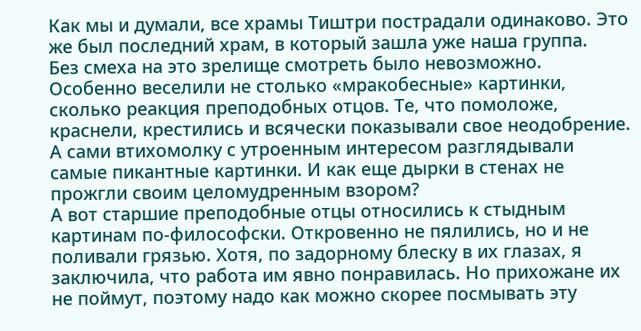Как мы и думали, все храмы Тиштри пострадали одинаково. Это же был последний храм, в который зашла уже наша группа.
Без смеха на это зрелище смотреть было невозможно. Особенно веселили не столько «мракобесные» картинки, сколько реакция преподобных отцов. Те, что помоложе, краснели, крестились и всячески показывали свое неодобрение. А сами втихомолку с утроенным интересом разглядывали самые пикантные картинки. И как еще дырки в стенах не прожгли своим целомудренным взором?
А вот старшие преподобные отцы относились к стыдным картинам по-философски. Откровенно не пялились, но и не поливали грязью. Хотя, по задорному блеску в их глазах, я заключила, что работа им явно понравилась. Но прихожане их не поймут, поэтому надо как можно скорее посмывать эту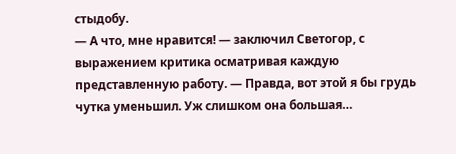стыдобу.
— А что, мне нравится! — заключил Светогор, с выражением критика осматривая каждую представленную работу. — Правда, вот этой я бы грудь чутка уменьшил. Уж слишком она большая…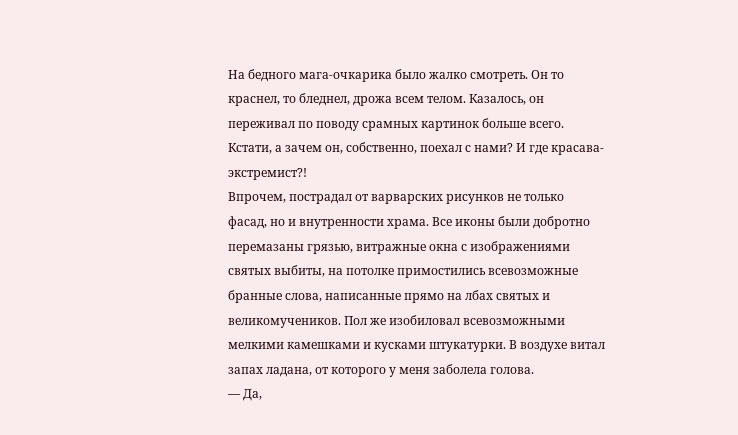На бедного мага-очкарика было жалко смотреть. Он то краснел, то бледнел, дрожа всем телом. Казалось, он переживал по поводу срамных картинок больше всего. Кстати, а зачем он, собственно, поехал с нами? И где красава-экстремист?!
Впрочем, пострадал от варварских рисунков не только фасад, но и внутренности храма. Все иконы были добротно перемазаны грязью, витражные окна с изображениями святых выбиты, на потолке примостились всевозможные бранные слова, написанные прямо на лбах святых и великомучеников. Пол же изобиловал всевозможными мелкими камешками и кусками штукатурки. В воздухе витал запах ладана, от которого у меня заболела голова.
— Да,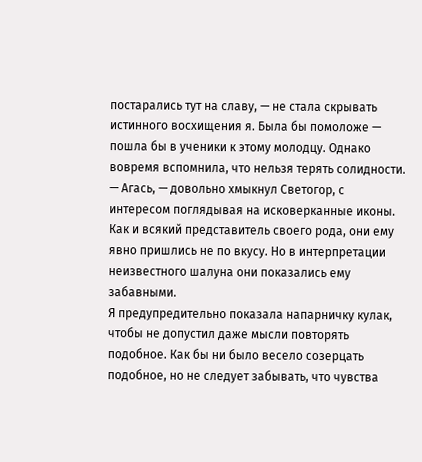постарались тут на славу, — не стала скрывать истинного восхищения я. Была бы помоложе — пошла бы в ученики к этому молодцу. Однако вовремя вспомнила, что нельзя терять солидности.
— Агась, — довольно хмыкнул Светогор, с интересом поглядывая на исковерканные иконы. Как и всякий представитель своего рода, они ему явно пришлись не по вкусу. Но в интерпретации неизвестного шалуна они показались ему забавными.
Я предупредительно показала напарничку кулак, чтобы не допустил даже мысли повторять подобное. Как бы ни было весело созерцать подобное, но не следует забывать, что чувства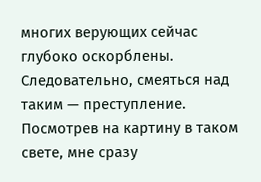многих верующих сейчас глубоко оскорблены. Следовательно, смеяться над таким — преступление.
Посмотрев на картину в таком свете, мне сразу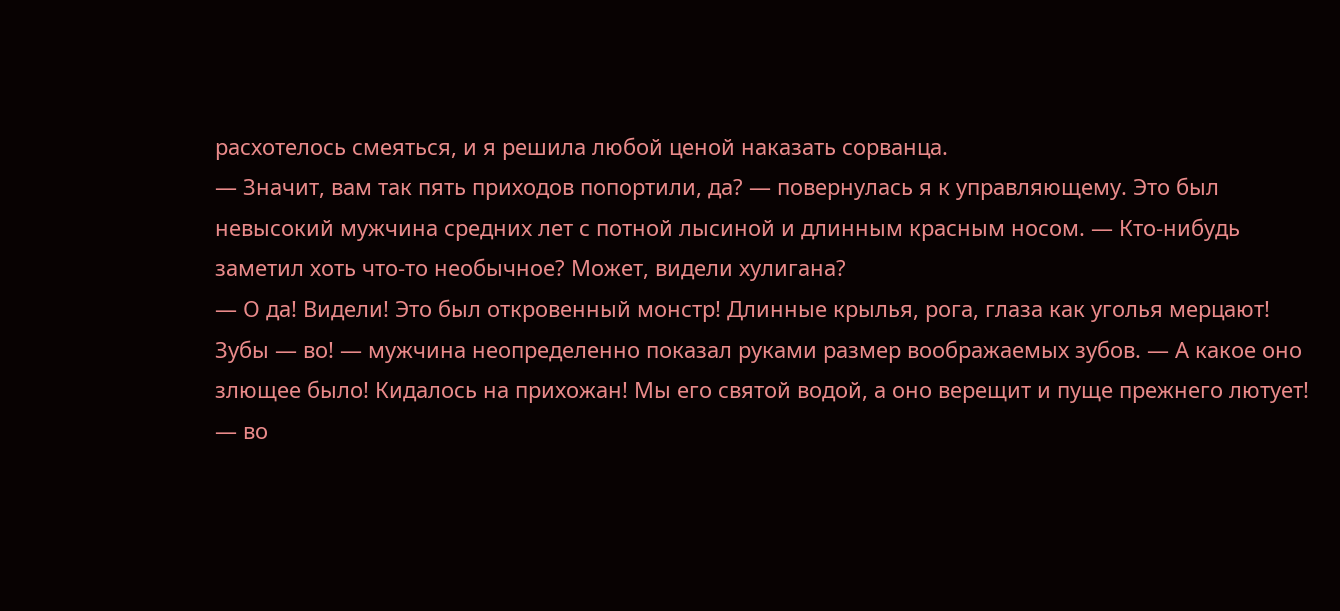расхотелось смеяться, и я решила любой ценой наказать сорванца.
— Значит, вам так пять приходов попортили, да? — повернулась я к управляющему. Это был невысокий мужчина средних лет с потной лысиной и длинным красным носом. — Кто-нибудь заметил хоть что-то необычное? Может, видели хулигана?
— О да! Видели! Это был откровенный монстр! Длинные крылья, рога, глаза как уголья мерцают! Зубы — во! — мужчина неопределенно показал руками размер воображаемых зубов. — А какое оно злющее было! Кидалось на прихожан! Мы его святой водой, а оно верещит и пуще прежнего лютует! — во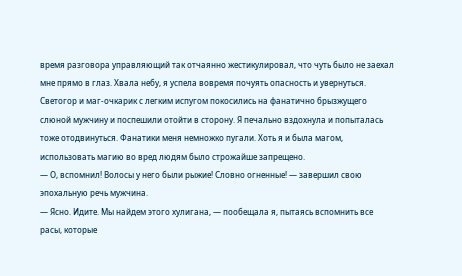время разговора управляющий так отчаянно жестикулировал, что чуть было не заехал мне прямо в глаз. Хвала небу, я успела вовремя почуять опасность и увернуться.
Светогор и маг-очкарик с легким испугом покосились на фанатично брызжущего слюной мужчину и поспешили отойти в сторону. Я печально вздохнула и попыталась тоже отодвинуться. Фанатики меня немножко пугали. Хоть я и была магом, использовать магию во вред людям было строжайше запрещено.
— О, вспомнил! Волосы у него были рыжие! Словно огненные! — завершил свою эпохальную речь мужчина.
— Ясно. Идите. Мы найдем этого хулигана, — пообещала я, пытаясь вспомнить все расы, которые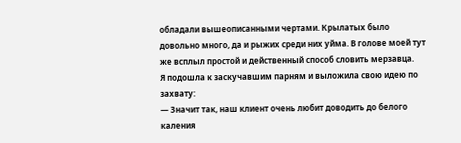обладали вышеописанными чертами. Крылатых было довольно много, да и рыжих среди них уйма. В голове моей тут же всплыл простой и действенный способ словить мерзавца.
Я подошла к заскучавшим парням и выложила свою идею по захвату:
— Значит так, наш клиент очень любит доводить до белого каления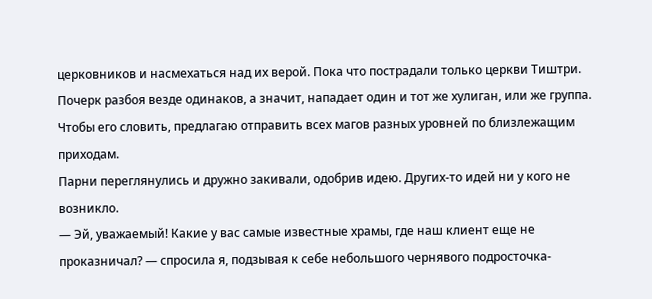церковников и насмехаться над их верой. Пока что пострадали только церкви Тиштри. Почерк разбоя везде одинаков, а значит, нападает один и тот же хулиган, или же группа. Чтобы его словить, предлагаю отправить всех магов разных уровней по близлежащим приходам.
Парни переглянулись и дружно закивали, одобрив идею. Других-то идей ни у кого не возникло.
— Эй, уважаемый! Какие у вас самые известные храмы, где наш клиент еще не проказничал? — спросила я, подзывая к себе небольшого чернявого подросточка-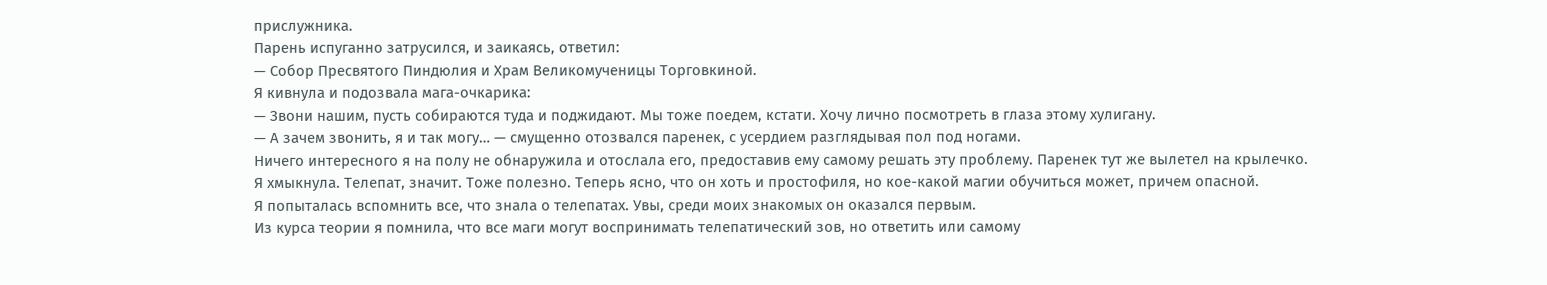прислужника.
Парень испуганно затрусился, и заикаясь, ответил:
— Собор Пресвятого Пиндюлия и Храм Великомученицы Торговкиной.
Я кивнула и подозвала мага-очкарика:
— Звони нашим, пусть собираются туда и поджидают. Мы тоже поедем, кстати. Хочу лично посмотреть в глаза этому хулигану.
— А зачем звонить, я и так могу… — смущенно отозвался паренек, с усердием разглядывая пол под ногами.
Ничего интересного я на полу не обнаружила и отослала его, предоставив ему самому решать эту проблему. Паренек тут же вылетел на крылечко.
Я хмыкнула. Телепат, значит. Тоже полезно. Теперь ясно, что он хоть и простофиля, но кое-какой магии обучиться может, причем опасной.
Я попыталась вспомнить все, что знала о телепатах. Увы, среди моих знакомых он оказался первым.
Из курса теории я помнила, что все маги могут воспринимать телепатический зов, но ответить или самому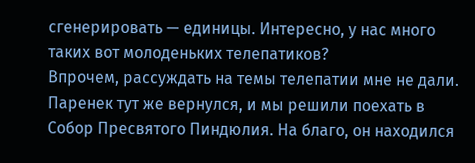сгенерировать — единицы. Интересно, у нас много таких вот молоденьких телепатиков?
Впрочем, рассуждать на темы телепатии мне не дали. Паренек тут же вернулся, и мы решили поехать в Собор Пресвятого Пиндюлия. На благо, он находился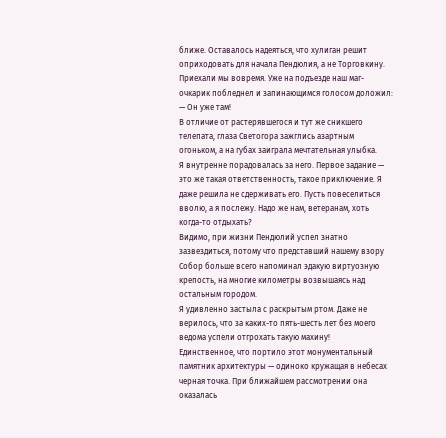ближе. Оставалось надеяться, что хулиган решит оприходовать для начала Пендюлия, а не Торговкину.
Приехали мы вовремя. Уже на подъезде наш маг-очкарик побледнел и запинающимся голосом доложил:
— Он уже там!
В отличие от растерявшегося и тут же сникшего телепата, глаза Светогора зажглись азартным огоньком, а на губах заиграла мечтательная улыбка.
Я внутренне порадовалась за него. Первое задание — это же такая ответственность, такое приключение. Я даже решила не сдерживать его. Пусть повеселиться вволю, а я послежу. Надо же нам, ветеранам, хоть когда-то отдыхать?
Видимо, при жизни Пендюлий успел знатно зазвездиться, потому что представший нашему взору Собор больше всего напоминал эдакую виртуозную крепость, на многие километры возвышаясь над остальным городом.
Я удивленно застыла с раскрытым ртом. Даже не верилось, что за каких-то пять-шесть лет без моего ведома успели отгрохать такую махину!
Единственное, что портило этот монументальный памятник архитектуры — одиноко кружащая в небесах черная точка. При ближайшем рассмотрении она оказалась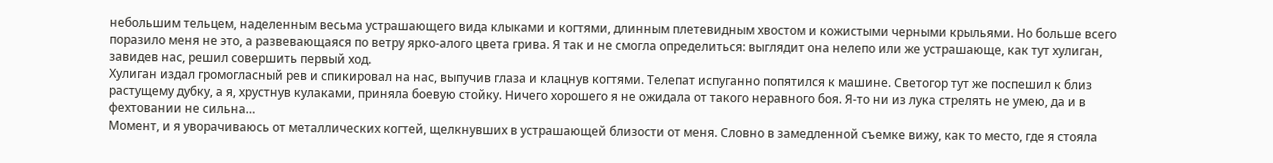небольшим тельцем, наделенным весьма устрашающего вида клыками и когтями, длинным плетевидным хвостом и кожистыми черными крыльями. Но больше всего поразило меня не это, а развевающаяся по ветру ярко-алого цвета грива. Я так и не смогла определиться: выглядит она нелепо или же устрашающе, как тут хулиган, завидев нас, решил совершить первый ход.
Хулиган издал громогласный рев и спикировал на нас, выпучив глаза и клацнув когтями. Телепат испуганно попятился к машине. Светогор тут же поспешил к близ растущему дубку, а я, хрустнув кулаками, приняла боевую стойку. Ничего хорошего я не ожидала от такого неравного боя. Я-то ни из лука стрелять не умею, да и в фехтовании не сильна…
Момент, и я уворачиваюсь от металлических когтей, щелкнувших в устрашающей близости от меня. Словно в замедленной съемке вижу, как то место, где я стояла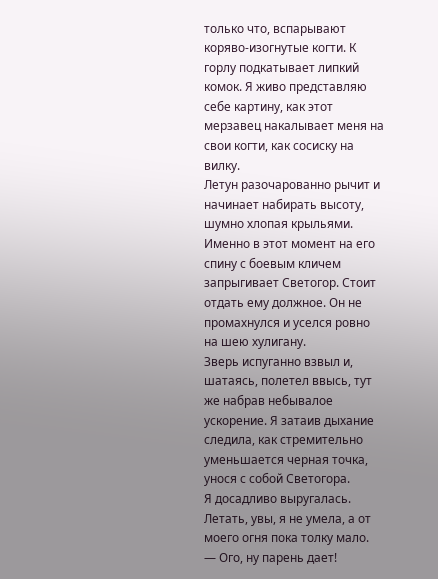только что, вспарывают коряво-изогнутые когти. К горлу подкатывает липкий комок. Я живо представляю себе картину, как этот мерзавец накалывает меня на свои когти, как сосиску на вилку.
Летун разочарованно рычит и начинает набирать высоту, шумно хлопая крыльями. Именно в этот момент на его спину с боевым кличем запрыгивает Светогор. Стоит отдать ему должное. Он не промахнулся и уселся ровно на шею хулигану.
Зверь испуганно взвыл и, шатаясь, полетел ввысь, тут же набрав небывалое ускорение. Я затаив дыхание следила, как стремительно уменьшается черная точка, унося с собой Светогора.
Я досадливо выругалась. Летать, увы, я не умела, а от моего огня пока толку мало.
— Ого, ну парень дает!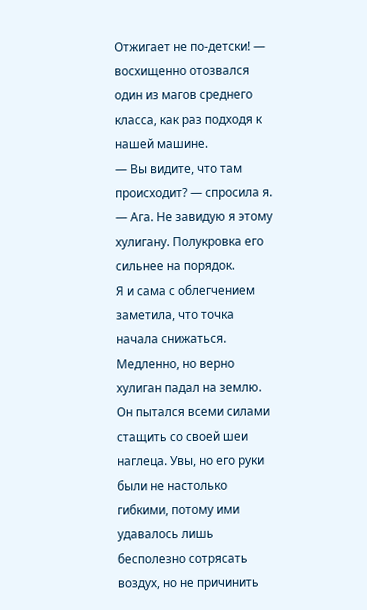Отжигает не по-детски! — восхищенно отозвался один из магов среднего класса, как раз подходя к нашей машине.
— Вы видите, что там происходит? — спросила я.
— Ага. Не завидую я этому хулигану. Полукровка его сильнее на порядок.
Я и сама с облегчением заметила, что точка начала снижаться. Медленно, но верно хулиган падал на землю. Он пытался всеми силами стащить со своей шеи наглеца. Увы, но его руки были не настолько гибкими, потому ими удавалось лишь бесполезно сотрясать воздух, но не причинить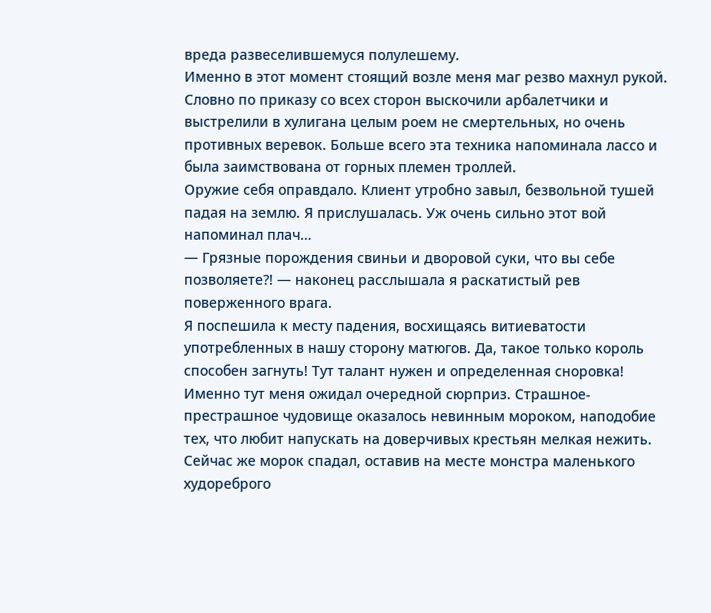вреда развеселившемуся полулешему.
Именно в этот момент стоящий возле меня маг резво махнул рукой. Словно по приказу со всех сторон выскочили арбалетчики и выстрелили в хулигана целым роем не смертельных, но очень противных веревок. Больше всего эта техника напоминала лассо и была заимствована от горных племен троллей.
Оружие себя оправдало. Клиент утробно завыл, безвольной тушей падая на землю. Я прислушалась. Уж очень сильно этот вой напоминал плач…
— Грязные порождения свиньи и дворовой суки, что вы себе позволяете?! — наконец расслышала я раскатистый рев поверженного врага.
Я поспешила к месту падения, восхищаясь витиеватости употребленных в нашу сторону матюгов. Да, такое только король способен загнуть! Тут талант нужен и определенная сноровка!
Именно тут меня ожидал очередной сюрприз. Страшное-престрашное чудовище оказалось невинным мороком, наподобие тех, что любит напускать на доверчивых крестьян мелкая нежить. Сейчас же морок спадал, оставив на месте монстра маленького худореброго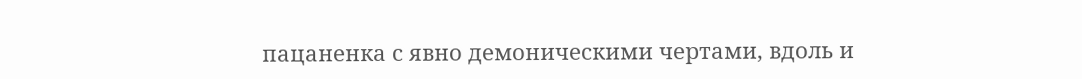пацаненка с явно демоническими чертами, вдоль и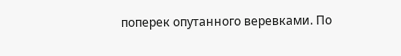поперек опутанного веревками. По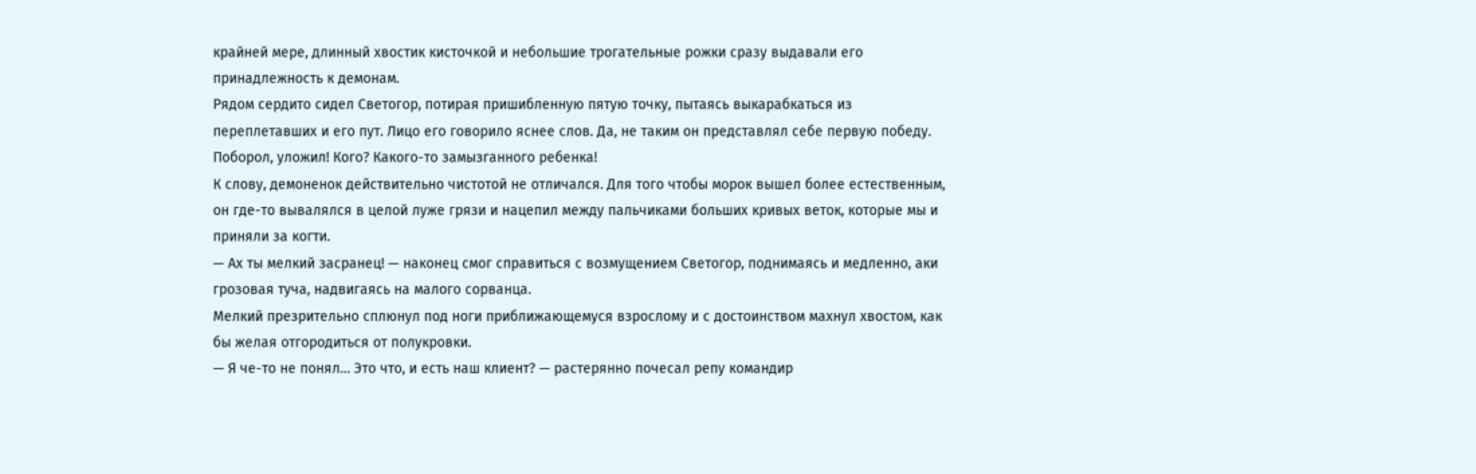крайней мере, длинный хвостик кисточкой и небольшие трогательные рожки сразу выдавали его принадлежность к демонам.
Рядом сердито сидел Светогор, потирая пришибленную пятую точку, пытаясь выкарабкаться из переплетавших и его пут. Лицо его говорило яснее слов. Да, не таким он представлял себе первую победу. Поборол, уложил! Кого? Какого-то замызганного ребенка!
К слову, демоненок действительно чистотой не отличался. Для того чтобы морок вышел более естественным, он где-то вывалялся в целой луже грязи и нацепил между пальчиками больших кривых веток, которые мы и приняли за когти.
— Ах ты мелкий засранец! — наконец смог справиться с возмущением Светогор, поднимаясь и медленно, аки грозовая туча, надвигаясь на малого сорванца.
Мелкий презрительно сплюнул под ноги приближающемуся взрослому и с достоинством махнул хвостом, как бы желая отгородиться от полукровки.
— Я че-то не понял… Это что, и есть наш клиент? — растерянно почесал репу командир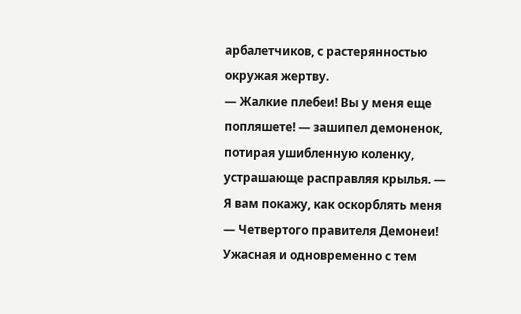арбалетчиков, с растерянностью окружая жертву.
— Жалкие плебеи! Вы у меня еще попляшете! — зашипел демоненок, потирая ушибленную коленку, устрашающе расправляя крылья. — Я вам покажу, как оскорблять меня — Четвертого правителя Демонеи!
Ужасная и одновременно с тем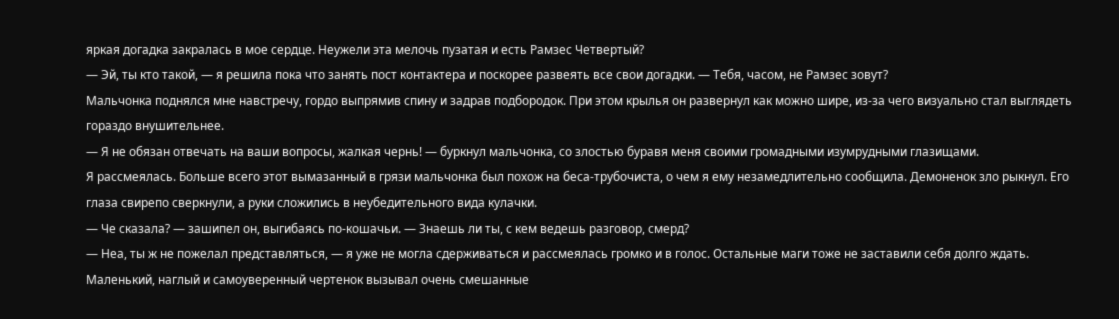яркая догадка закралась в мое сердце. Неужели эта мелочь пузатая и есть Рамзес Четвертый?
— Эй, ты кто такой, — я решила пока что занять пост контактера и поскорее развеять все свои догадки. — Тебя, часом, не Рамзес зовут?
Мальчонка поднялся мне навстречу, гордо выпрямив спину и задрав подбородок. При этом крылья он развернул как можно шире, из-за чего визуально стал выглядеть гораздо внушительнее.
— Я не обязан отвечать на ваши вопросы, жалкая чернь! — буркнул мальчонка, со злостью буравя меня своими громадными изумрудными глазищами.
Я рассмеялась. Больше всего этот вымазанный в грязи мальчонка был похож на беса-трубочиста, о чем я ему незамедлительно сообщила. Демоненок зло рыкнул. Его глаза свирепо сверкнули, а руки сложились в неубедительного вида кулачки.
— Че сказала? — зашипел он, выгибаясь по-кошачьи. — Знаешь ли ты, с кем ведешь разговор, смерд?
— Неа, ты ж не пожелал представляться, — я уже не могла сдерживаться и рассмеялась громко и в голос. Остальные маги тоже не заставили себя долго ждать. Маленький, наглый и самоуверенный чертенок вызывал очень смешанные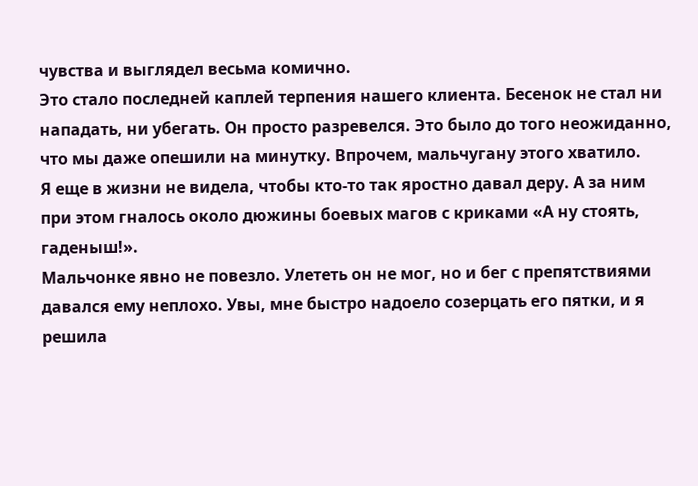чувства и выглядел весьма комично.
Это стало последней каплей терпения нашего клиента. Бесенок не стал ни нападать, ни убегать. Он просто разревелся. Это было до того неожиданно, что мы даже опешили на минутку. Впрочем, мальчугану этого хватило.
Я еще в жизни не видела, чтобы кто-то так яростно давал деру. А за ним при этом гналось около дюжины боевых магов с криками «А ну стоять, гаденыш!».
Мальчонке явно не повезло. Улететь он не мог, но и бег с препятствиями давался ему неплохо. Увы, мне быстро надоело созерцать его пятки, и я решила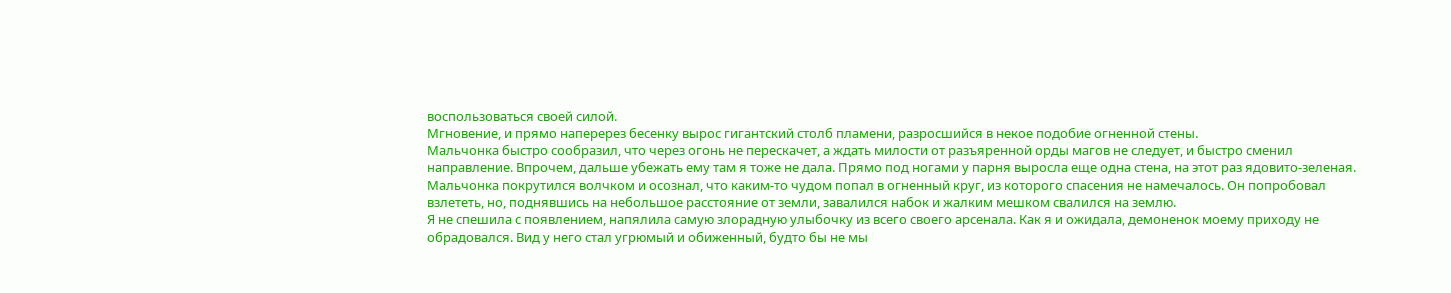воспользоваться своей силой.
Мгновение, и прямо наперерез бесенку вырос гигантский столб пламени, разросшийся в некое подобие огненной стены.
Мальчонка быстро сообразил, что через огонь не перескачет, а ждать милости от разъяренной орды магов не следует, и быстро сменил направление. Впрочем, дальше убежать ему там я тоже не дала. Прямо под ногами у парня выросла еще одна стена, на этот раз ядовито-зеленая.
Мальчонка покрутился волчком и осознал, что каким-то чудом попал в огненный круг, из которого спасения не намечалось. Он попробовал взлететь, но, поднявшись на небольшое расстояние от земли, завалился набок и жалким мешком свалился на землю.
Я не спешила с появлением, напялила самую злорадную улыбочку из всего своего арсенала. Как я и ожидала, демоненок моему приходу не обрадовался. Вид у него стал угрюмый и обиженный, будто бы не мы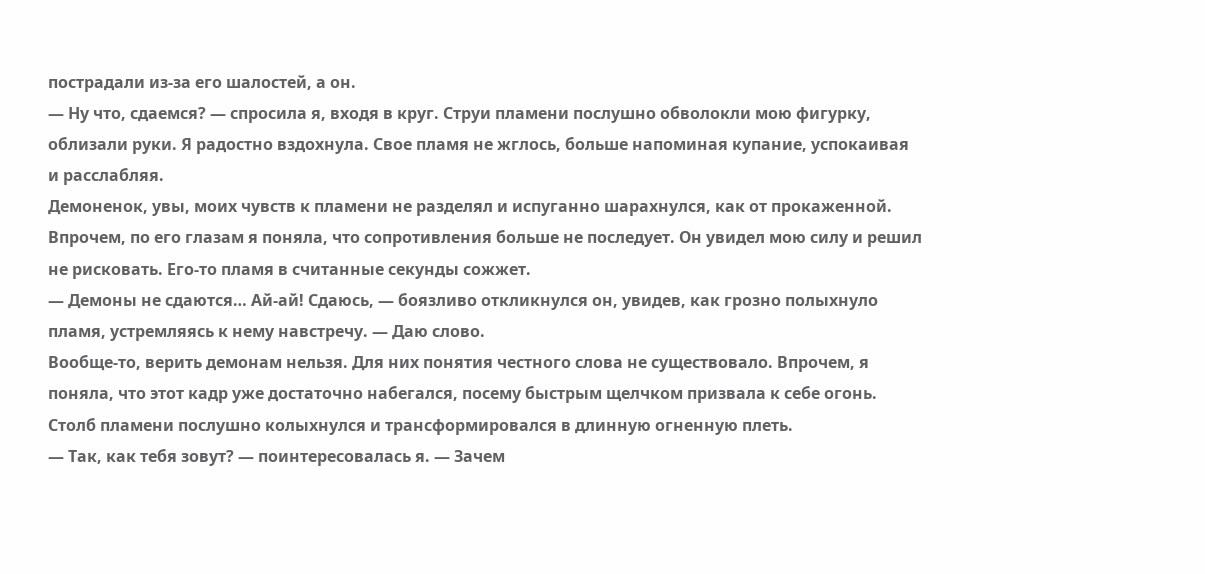пострадали из-за его шалостей, а он.
— Ну что, сдаемся? — спросила я, входя в круг. Струи пламени послушно обволокли мою фигурку, облизали руки. Я радостно вздохнула. Свое пламя не жглось, больше напоминая купание, успокаивая и расслабляя.
Демоненок, увы, моих чувств к пламени не разделял и испуганно шарахнулся, как от прокаженной. Впрочем, по его глазам я поняла, что сопротивления больше не последует. Он увидел мою силу и решил не рисковать. Его-то пламя в считанные секунды сожжет.
— Демоны не сдаются… Ай-ай! Сдаюсь, — боязливо откликнулся он, увидев, как грозно полыхнуло пламя, устремляясь к нему навстречу. — Даю слово.
Вообще-то, верить демонам нельзя. Для них понятия честного слова не существовало. Впрочем, я поняла, что этот кадр уже достаточно набегался, посему быстрым щелчком призвала к себе огонь. Столб пламени послушно колыхнулся и трансформировался в длинную огненную плеть.
— Так, как тебя зовут? — поинтересовалась я. — Зачем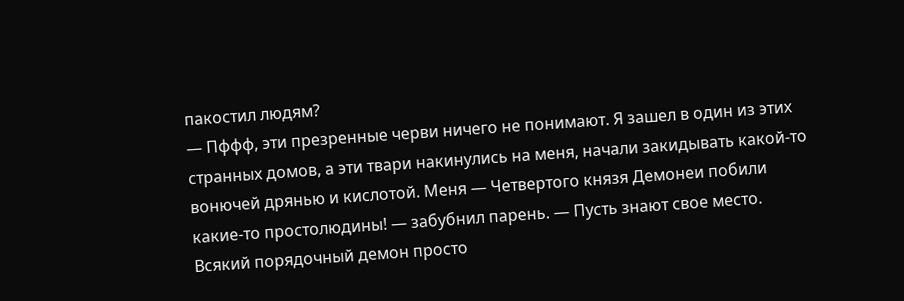пакостил людям?
— Пффф, эти презренные черви ничего не понимают. Я зашел в один из этих странных домов, а эти твари накинулись на меня, начали закидывать какой-то вонючей дрянью и кислотой. Меня — Четвертого князя Демонеи побили какие-то простолюдины! — забубнил парень. — Пусть знают свое место. Всякий порядочный демон просто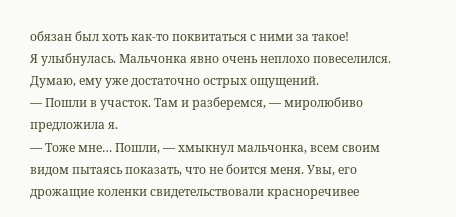обязан был хоть как-то поквитаться с ними за такое!
Я улыбнулась. Мальчонка явно очень неплохо повеселился. Думаю, ему уже достаточно острых ощущений.
— Пошли в участок. Там и разберемся, — миролюбиво предложила я.
— Тоже мне… Пошли, — хмыкнул мальчонка, всем своим видом пытаясь показать, что не боится меня. Увы, его дрожащие коленки свидетельствовали красноречивее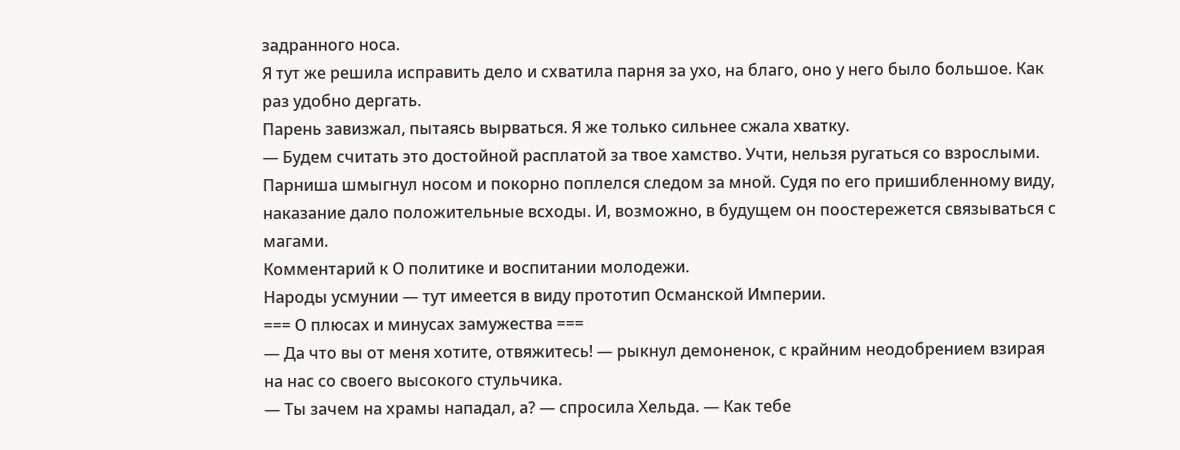задранного носа.
Я тут же решила исправить дело и схватила парня за ухо, на благо, оно у него было большое. Как раз удобно дергать.
Парень завизжал, пытаясь вырваться. Я же только сильнее сжала хватку.
— Будем считать это достойной расплатой за твое хамство. Учти, нельзя ругаться со взрослыми.
Парниша шмыгнул носом и покорно поплелся следом за мной. Судя по его пришибленному виду, наказание дало положительные всходы. И, возможно, в будущем он поостережется связываться с магами.
Комментарий к О политике и воспитании молодежи.
Народы усмунии — тут имеется в виду прототип Османской Империи.
=== О плюсах и минусах замужества ===
— Да что вы от меня хотите, отвяжитесь! — рыкнул демоненок, с крайним неодобрением взирая на нас со своего высокого стульчика.
— Ты зачем на храмы нападал, а? — спросила Хельда. — Как тебе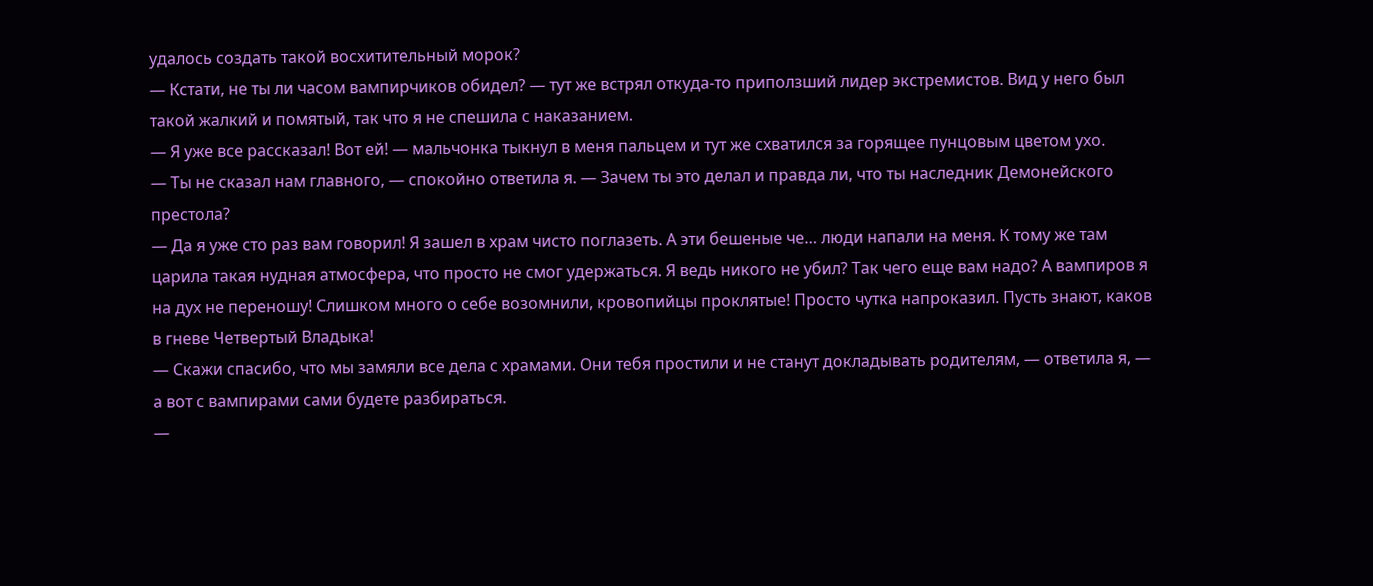удалось создать такой восхитительный морок?
— Кстати, не ты ли часом вампирчиков обидел? — тут же встрял откуда-то приползший лидер экстремистов. Вид у него был такой жалкий и помятый, так что я не спешила с наказанием.
— Я уже все рассказал! Вот ей! — мальчонка тыкнул в меня пальцем и тут же схватился за горящее пунцовым цветом ухо.
— Ты не сказал нам главного, — спокойно ответила я. — Зачем ты это делал и правда ли, что ты наследник Демонейского престола?
— Да я уже сто раз вам говорил! Я зашел в храм чисто поглазеть. А эти бешеные че… люди напали на меня. К тому же там царила такая нудная атмосфера, что просто не смог удержаться. Я ведь никого не убил? Так чего еще вам надо? А вампиров я на дух не переношу! Слишком много о себе возомнили, кровопийцы проклятые! Просто чутка напроказил. Пусть знают, каков в гневе Четвертый Владыка!
— Скажи спасибо, что мы замяли все дела с храмами. Они тебя простили и не станут докладывать родителям, — ответила я, — а вот с вампирами сами будете разбираться.
—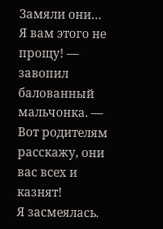Замяли они… Я вам этого не прощу! — завопил балованный мальчонка. — Вот родителям расскажу, они вас всех и казнят!
Я засмеялась.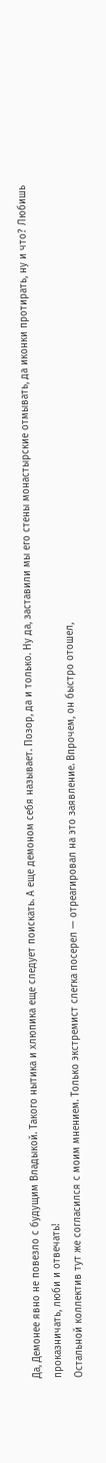Да, Демонее явно не повезло с будущим Владыкой. Такого нытика и хлюпика еще следует поискать. А еще демоном себя называет. Позор, да и только. Ну да, заставили мы его стены монастырские отмывать, да иконки протирать, ну и что? Любишь проказничать, люби и отвечать!
Остальной коллектив тут же согласился с моим мнением. Только экстремист слегка посерел — отреагировал на это заявление. Впрочем, он быстро отошел,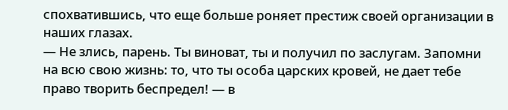спохватившись, что еще больше роняет престиж своей организации в наших глазах.
— Не злись, парень. Ты виноват, ты и получил по заслугам. Запомни на всю свою жизнь: то, что ты особа царских кровей, не дает тебе право творить беспредел! — в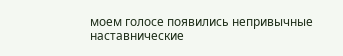моем голосе появились непривычные наставнические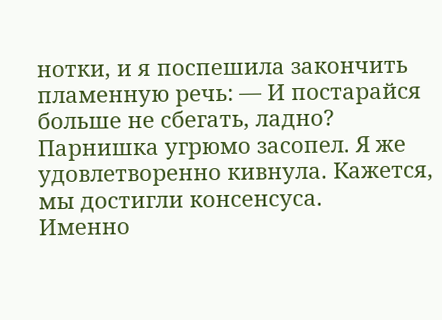нотки, и я поспешила закончить пламенную речь: — И постарайся больше не сбегать, ладно?
Парнишка угрюмо засопел. Я же удовлетворенно кивнула. Кажется, мы достигли консенсуса.
Именно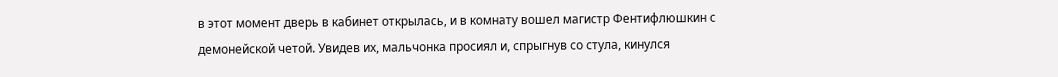в этот момент дверь в кабинет открылась, и в комнату вошел магистр Фентифлюшкин с демонейской четой. Увидев их, мальчонка просиял и, спрыгнув со стула, кинулся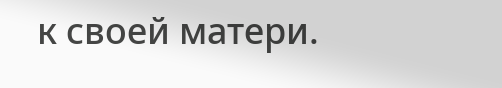к своей матери.